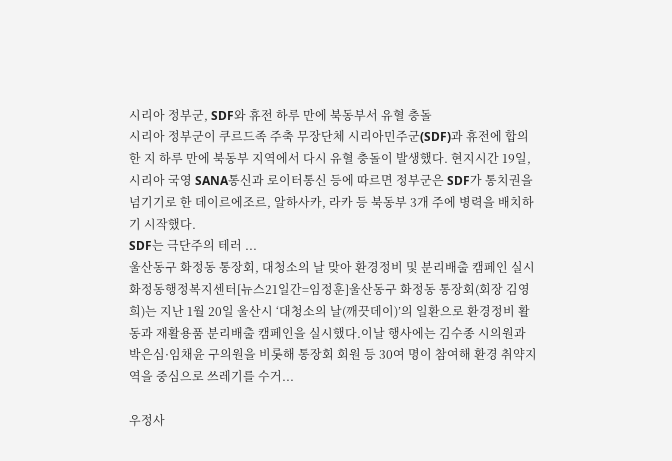시리아 정부군, SDF와 휴전 하루 만에 북동부서 유혈 충돌
시리아 정부군이 쿠르드족 주축 무장단체 시리아민주군(SDF)과 휴전에 합의한 지 하루 만에 북동부 지역에서 다시 유혈 충돌이 발생했다. 현지시간 19일, 시리아 국영 SANA통신과 로이터통신 등에 따르면 정부군은 SDF가 통치권을 넘기기로 한 데이르에조르, 알하사카, 라카 등 북동부 3개 주에 병력을 배치하기 시작했다.
SDF는 극단주의 테러 ...
울산동구 화정동 통장회, 대청소의 날 맞아 환경정비 및 분리배출 캠페인 실시
화정동행정복지센터[뉴스21일간=임정훈]울산동구 화정동 통장회(회장 김영희)는 지난 1월 20일 울산시 ‘대청소의 날(깨끗데이)’의 일환으로 환경정비 활동과 재활용품 분리배출 캠페인을 실시했다.이날 행사에는 김수종 시의원과 박은심·임채윤 구의원을 비롯해 통장회 회원 등 30여 명이 참여해 환경 취약지역을 중심으로 쓰레기를 수거...

우정사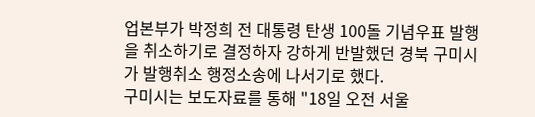업본부가 박정희 전 대통령 탄생 100돌 기념우표 발행을 취소하기로 결정하자 강하게 반발했던 경북 구미시가 발행취소 행정소송에 나서기로 했다.
구미시는 보도자료를 통해 "18일 오전 서울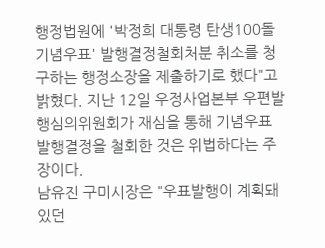행정법원에 '박정희 대통령 탄생100돌 기념우표' 발행결정철회처분 취소를 청구하는 행정소장을 제출하기로 했다"고 밝혔다. 지난 12일 우정사업본부 우편발행심의위원회가 재심을 통해 기념우표 발행결정을 철회한 것은 위법하다는 주장이다.
남유진 구미시장은 "우표발행이 계획돼 있던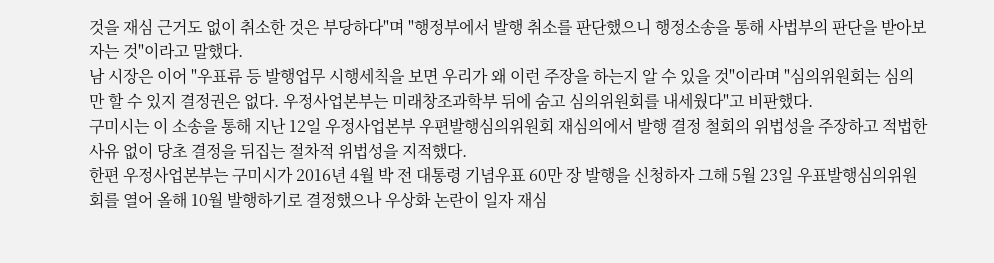것을 재심 근거도 없이 취소한 것은 부당하다"며 "행정부에서 발행 취소를 판단했으니 행정소송을 통해 사법부의 판단을 받아보자는 것"이라고 말했다.
남 시장은 이어 "우표류 등 발행업무 시행세칙을 보면 우리가 왜 이런 주장을 하는지 알 수 있을 것"이라며 "심의위원회는 심의만 할 수 있지 결정권은 없다. 우정사업본부는 미래창조과학부 뒤에 숨고 심의위원회를 내세웠다"고 비판했다.
구미시는 이 소송을 통해 지난 12일 우정사업본부 우편발행심의위원회 재심의에서 발행 결정 철회의 위법성을 주장하고 적법한 사유 없이 당초 결정을 뒤집는 절차적 위법성을 지적했다.
한편 우정사업본부는 구미시가 2016년 4월 박 전 대통령 기념우표 60만 장 발행을 신청하자 그해 5월 23일 우표발행심의위원회를 열어 올해 10월 발행하기로 결정했으나 우상화 논란이 일자 재심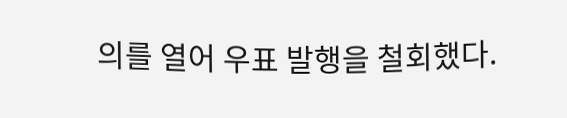의를 열어 우표 발행을 철회했다.